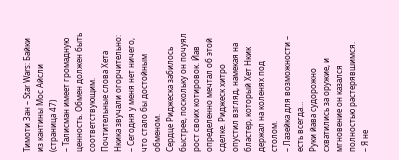Тимоти Зан – Star Wars: Байки из кантины Мос Айсли (страница 47)
– Талисман имеет громадную ценность. Обмен должен быть соответствующим.
Почтительные слова Хета Нкика звучали огорчительно:
– Сегодня у меня нет ничего, что стало бы достойным обменом.
Сердце Риджеска забилось быстрее, поскольку он почуял рост своих котировок. Йав определенно мечтал об этой сделке. Риджеск хитро опустил взгляд, намекая на бластер, который Хет Нкик держал на коленях под столом.
– Лазейка для возможности – есть всегда…
Руки йава судорожно схватились за оружие, и мгновение он казался полностью растерявшимся.
– Я не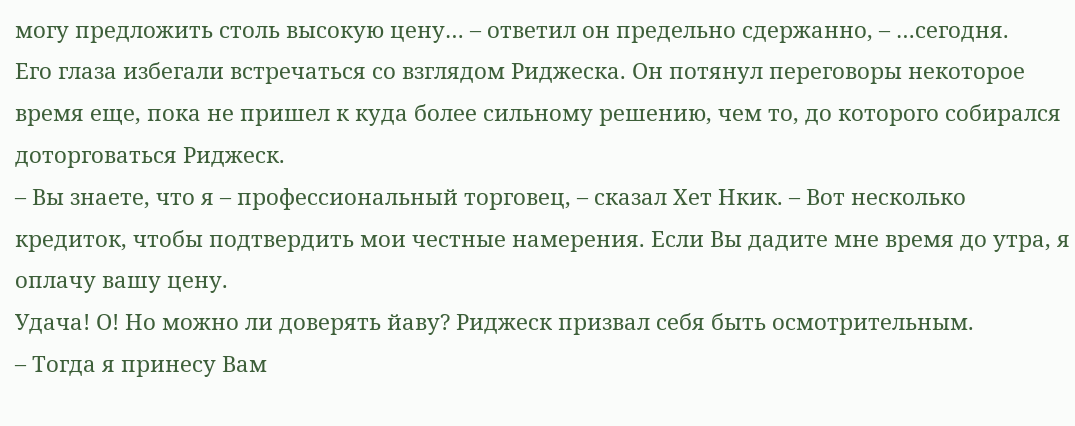могу предложить столь высокую цену… – ответил он предельно сдержанно, – …сегодня.
Его глаза избегали встречаться со взглядом Риджеска. Он потянул переговоры некоторое время еще, пока не пришел к куда более сильному решению, чем то, до которого собирался доторговаться Риджеск.
– Вы знаете, что я – профессиональный торговец, – сказал Хет Нкик. – Вот несколько кредиток, чтобы подтвердить мои честные намерения. Если Вы дадите мне время до утра, я оплачу вашу цену.
Удача! О! Но можно ли доверять йаву? Риджеск призвал себя быть осмотрительным.
– Тогда я принесу Вам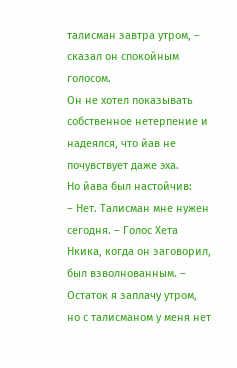талисман завтра утром, – сказал он спокойным голосом.
Он не хотел показывать собственное нетерпение и надеялся, что йав не почувствует даже эха.
Но йава был настойчив:
– Нет. Талисман мне нужен сегодня. – Голос Хета Нкика, когда он заговорил, был взволнованным. – Остаток я заплачу утром, но с талисманом у меня нет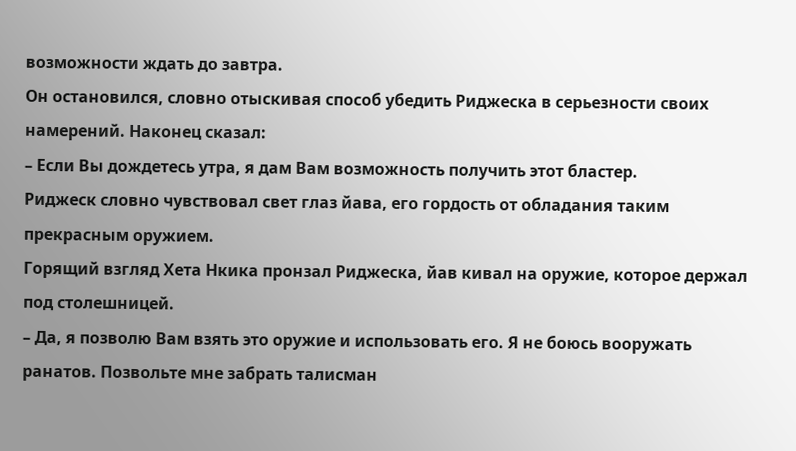возможности ждать до завтра.
Он остановился, словно отыскивая способ убедить Риджеска в серьезности своих намерений. Наконец сказал:
– Если Вы дождетесь утра, я дам Вам возможность получить этот бластер.
Риджеск словно чувствовал свет глаз йава, его гордость от обладания таким прекрасным оружием.
Горящий взгляд Хета Нкика пронзал Риджеска, йав кивал на оружие, которое держал под столешницей.
– Да, я позволю Вам взять это оружие и использовать его. Я не боюсь вооружать ранатов. Позвольте мне забрать талисман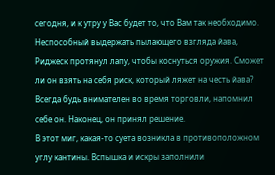сегодня, и к утру у Вас будет то, что Вам так необходимо.
Неспособный выдержать пылающего взгляда йава, Риджеск протянул лапу, чтобы коснуться оружия. Сможет ли он взять на себя риск, который ляжет на честь йава? Всегда будь внимателен во время торговли, напомнил себе он. Наконец, он принял решение.
В этот миг, какая-то суета возникла в противоположном углу кантины. Вспышка и искры заполнили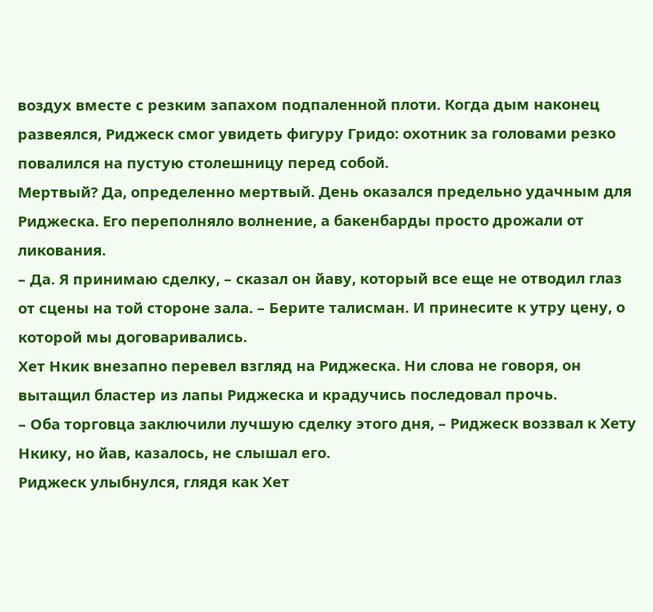воздух вместе с резким запахом подпаленной плоти. Когда дым наконец развеялся, Риджеск смог увидеть фигуру Гридо: охотник за головами резко повалился на пустую столешницу перед собой.
Мертвый? Да, определенно мертвый. День оказался предельно удачным для Риджеска. Его переполняло волнение, а бакенбарды просто дрожали от ликования.
– Да. Я принимаю сделку, – сказал он йаву, который все еще не отводил глаз от сцены на той стороне зала. – Берите талисман. И принесите к утру цену, о которой мы договаривались.
Хет Нкик внезапно перевел взгляд на Риджеска. Ни слова не говоря, он вытащил бластер из лапы Риджеска и крадучись последовал прочь.
– Оба торговца заключили лучшую сделку этого дня, – Риджеск воззвал к Хету Нкику, но йав, казалось, не слышал его.
Риджеск улыбнулся, глядя как Хет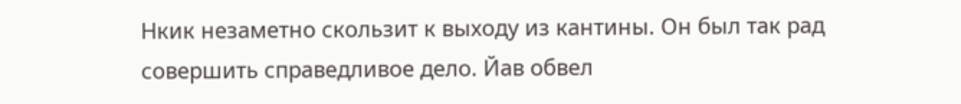Нкик незаметно скользит к выходу из кантины. Он был так рад совершить справедливое дело. Йав обвел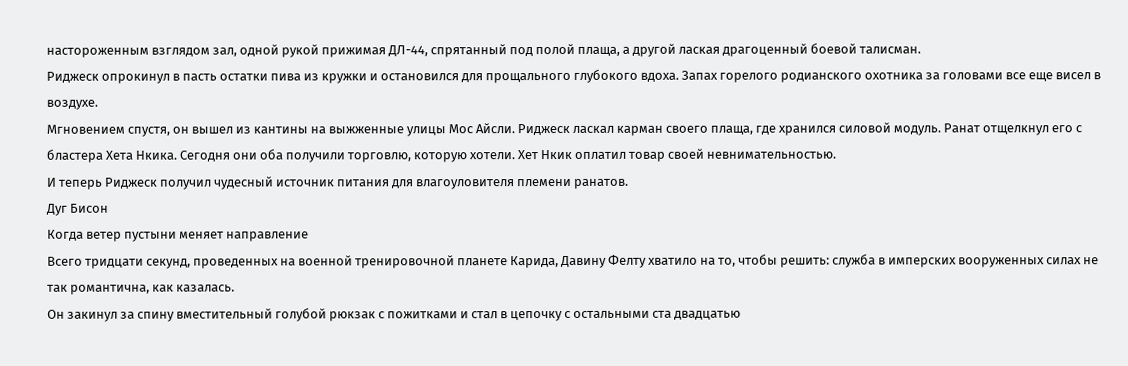настороженным взглядом зал, одной рукой прижимая ДЛ-44, спрятанный под полой плаща, а другой лаская драгоценный боевой талисман.
Риджеск опрокинул в пасть остатки пива из кружки и остановился для прощального глубокого вдоха. Запах горелого родианского охотника за головами все еще висел в воздухе.
Мгновением спустя, он вышел из кантины на выжженные улицы Мос Айсли. Риджеск ласкал карман своего плаща, где хранился силовой модуль. Ранат отщелкнул его с бластера Хета Нкика. Сегодня они оба получили торговлю, которую хотели. Хет Нкик оплатил товар своей невнимательностью.
И теперь Риджеск получил чудесный источник питания для влагоуловителя племени ранатов.
Дуг Бисон
Когда ветер пустыни меняет направление
Всего тридцати секунд, проведенных на военной тренировочной планете Карида, Давину Фелту хватило на то, чтобы решить: служба в имперских вооруженных силах не так романтична, как казалась.
Он закинул за спину вместительный голубой рюкзак с пожитками и стал в цепочку с остальными ста двадцатью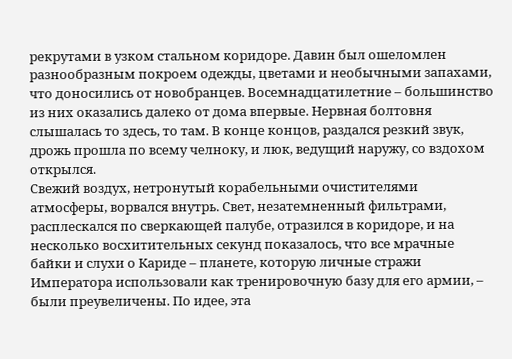рекрутами в узком стальном коридоре. Давин был ошеломлен разнообразным покроем одежды, цветами и необычными запахами, что доносились от новобранцев. Восемнадцатилетние – большинство из них оказались далеко от дома впервые. Нервная болтовня слышалась то здесь, то там. В конце концов, раздался резкий звук, дрожь прошла по всему челноку, и люк, ведущий наружу, со вздохом открылся.
Свежий воздух, нетронутый корабельными очистителями атмосферы, ворвался внутрь. Свет, незатемненный фильтрами, расплескался по сверкающей палубе, отразился в коридоре, и на несколько восхитительных секунд показалось, что все мрачные байки и слухи о Кариде – планете, которую личные стражи Императора использовали как тренировочную базу для его армии, – были преувеличены. По идее, эта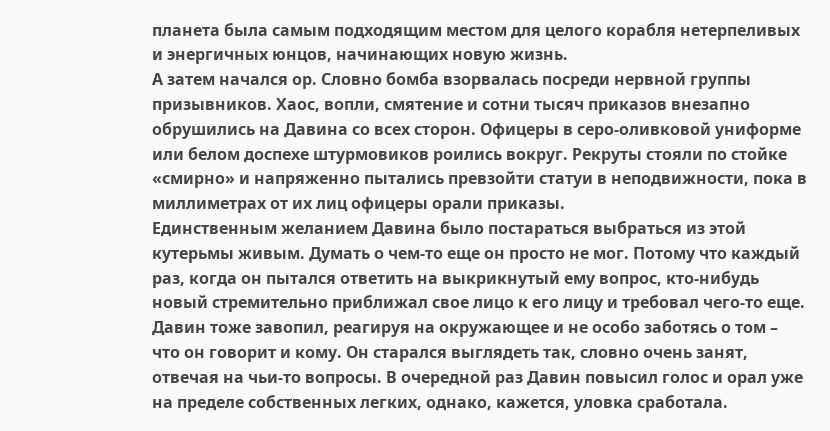планета была самым подходящим местом для целого корабля нетерпеливых и энергичных юнцов, начинающих новую жизнь.
А затем начался ор. Словно бомба взорвалась посреди нервной группы призывников. Хаос, вопли, смятение и сотни тысяч приказов внезапно обрушились на Давина со всех сторон. Офицеры в серо-оливковой униформе или белом доспехе штурмовиков роились вокруг. Рекруты стояли по стойке «смирно» и напряженно пытались превзойти статуи в неподвижности, пока в миллиметрах от их лиц офицеры орали приказы.
Единственным желанием Давина было постараться выбраться из этой кутерьмы живым. Думать о чем-то еще он просто не мог. Потому что каждый раз, когда он пытался ответить на выкрикнутый ему вопрос, кто-нибудь новый стремительно приближал свое лицо к его лицу и требовал чего-то еще.
Давин тоже завопил, реагируя на окружающее и не особо заботясь о том – что он говорит и кому. Он старался выглядеть так, словно очень занят, отвечая на чьи-то вопросы. В очередной раз Давин повысил голос и орал уже на пределе собственных легких, однако, кажется, уловка сработала.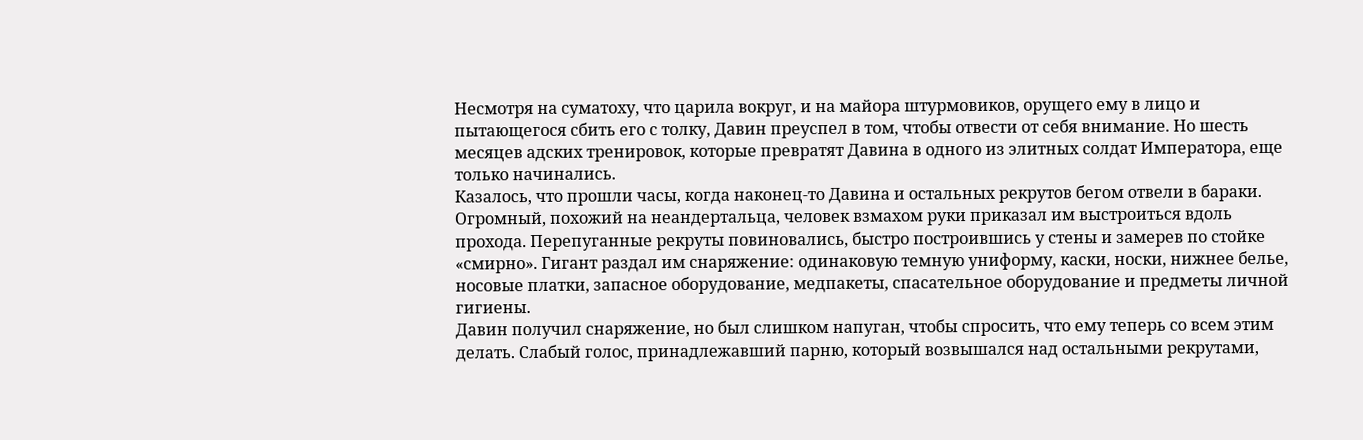Несмотря на суматоху, что царила вокруг, и на майора штурмовиков, орущего ему в лицо и пытающегося сбить его с толку, Давин преуспел в том, чтобы отвести от себя внимание. Но шесть месяцев адских тренировок, которые превратят Давина в одного из элитных солдат Императора, еще только начинались.
Казалось, что прошли часы, когда наконец-то Давина и остальных рекрутов бегом отвели в бараки.
Огромный, похожий на неандертальца, человек взмахом руки приказал им выстроиться вдоль прохода. Перепуганные рекруты повиновались, быстро построившись у стены и замерев по стойке «смирно». Гигант раздал им снаряжение: одинаковую темную униформу, каски, носки, нижнее белье, носовые платки, запасное оборудование, медпакеты, спасательное оборудование и предметы личной гигиены.
Давин получил снаряжение, но был слишком напуган, чтобы спросить, что ему теперь со всем этим делать. Слабый голос, принадлежавший парню, который возвышался над остальными рекрутами,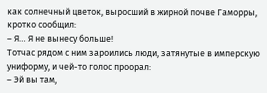как солнечный цветок, выросший в жирной почве Гаморры, кротко сообщил:
– Я… Я не вынесу больше!
Тотчас рядом с ним зароились люди, затянутые в имперскую униформу, и чей-то голос проорал:
– Эй вы там,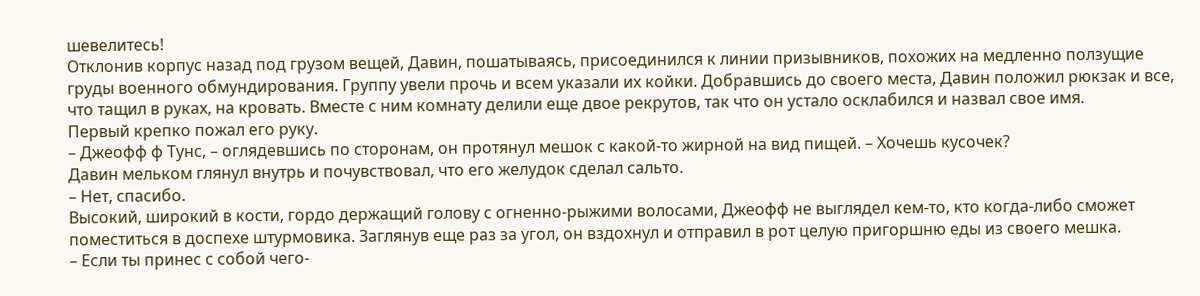шевелитесь!
Отклонив корпус назад под грузом вещей, Давин, пошатываясь, присоединился к линии призывников, похожих на медленно ползущие груды военного обмундирования. Группу увели прочь и всем указали их койки. Добравшись до своего места, Давин положил рюкзак и все, что тащил в руках, на кровать. Вместе с ним комнату делили еще двое рекрутов, так что он устало осклабился и назвал свое имя.
Первый крепко пожал его руку.
– Джеофф ф Тунс, – оглядевшись по сторонам, он протянул мешок с какой-то жирной на вид пищей. – Хочешь кусочек?
Давин мельком глянул внутрь и почувствовал, что его желудок сделал сальто.
– Нет, спасибо.
Высокий, широкий в кости, гордо держащий голову с огненно-рыжими волосами, Джеофф не выглядел кем-то, кто когда-либо сможет поместиться в доспехе штурмовика. Заглянув еще раз за угол, он вздохнул и отправил в рот целую пригоршню еды из своего мешка.
– Если ты принес с собой чего-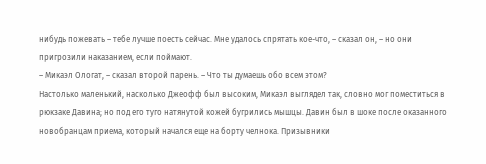нибудь пожевать – тебе лучше поесть сейчас. Мне удалось спрятать кое-что, – сказал он, – но они пригрозили наказанием, если поймают.
– Микаэл Ологат, – сказал второй парень. – Что ты думаешь обо всем этом?
Настолько маленький, насколько Джеофф был высоким, Микаэл выглядел так, словно мог поместиться в рюкзаке Давина; но под его туго натянутой кожей бугрились мышцы. Давин был в шоке после оказанного новобранцам приема, который начался еще на борту челнока. Призывники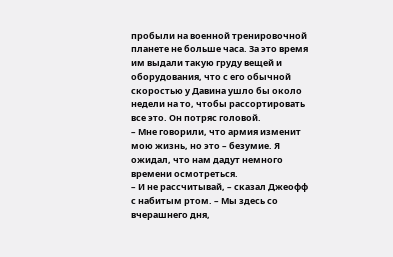пробыли на военной тренировочной планете не больше часа. За это время им выдали такую груду вещей и оборудования, что с его обычной скоростью у Давина ушло бы около недели на то, чтобы рассортировать все это. Он потряс головой.
– Мне говорили, что армия изменит мою жизнь, но это – безумие. Я ожидал, что нам дадут немного времени осмотреться.
– И не рассчитывай, – сказал Джеофф с набитым ртом. – Мы здесь со вчерашнего дня,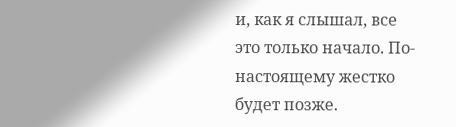и, как я слышал, все это только начало. По-настоящему жестко будет позже.